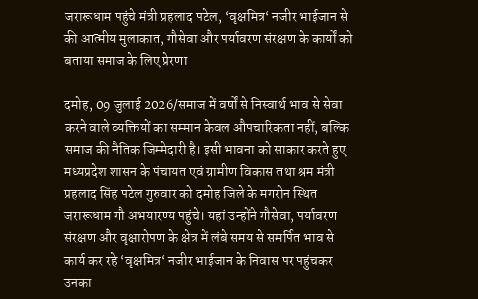जरारूधाम पहुंचे मंत्री प्रहलाद पटेल, ‘वृक्षमित्र‘ नजीर भाईजान से की आत्मीय मुलाकात, गौसेवा और पर्यावरण संरक्षण के कार्यों को बताया समाज के लिए प्रेरणा

दमोह, 09 जुलाई 2026/समाज में वर्षों से निस्वार्थ भाव से सेवा करने वाले व्यक्तियों का सम्मान केवल औपचारिकता नहीं, बल्कि समाज की नैतिक जिम्मेदारी है। इसी भावना को साकार करते हुए मध्यप्रदेश शासन के पंचायत एवं ग्रामीण विकास तथा श्रम मंत्री प्रहलाद सिंह पटेल गुरुवार को दमोह जिले के मगरोन स्थित जरारूधाम गौ अभयारण्य पहुंचे। यहां उन्होंने गौसेवा, पर्यावरण संरक्षण और वृक्षारोपण के क्षेत्र में लंबे समय से समर्पित भाव से कार्य कर रहे ‘वृक्षमित्र‘ नजीर भाईजान के निवास पर पहुंचकर उनका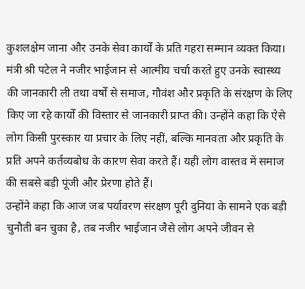कुशलक्षेम जाना और उनके सेवा कार्यों के प्रति गहरा सम्मान व्यक्त किया।
मंत्री श्री पटेल ने नजीर भाईजान से आत्मीय चर्चा करते हुए उनके स्वास्थ्य की जानकारी ली तथा वर्षों से समाज, गौवंश और प्रकृति के संरक्षण के लिए किए जा रहे कार्यों की विस्तार से जानकारी प्राप्त की। उन्होंने कहा कि ऐसे लोग किसी पुरस्कार या प्रचार के लिए नहीं, बल्कि मानवता और प्रकृति के प्रति अपने कर्तव्यबोध के कारण सेवा करते हैं। यही लोग वास्तव में समाज की सबसे बड़ी पूंजी और प्रेरणा होते हैं।
उन्होंने कहा कि आज जब पर्यावरण संरक्षण पूरी दुनिया के सामने एक बड़ी चुनौती बन चुका है, तब नजीर भाईजान जैसे लोग अपने जीवन से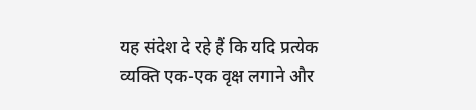यह संदेश दे रहे हैं कि यदि प्रत्येक व्यक्ति एक-एक वृक्ष लगाने और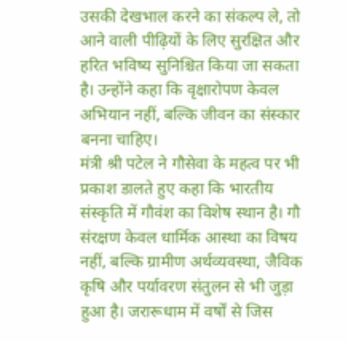उसकी देखभाल करने का संकल्प ले, तो आने वाली पीढ़ियों के लिए सुरक्षित और हरित भविष्य सुनिश्चित किया जा सकता है। उन्होंने कहा कि वृक्षारोपण केवल अभियान नहीं, बल्कि जीवन का संस्कार बनना चाहिए।
मंत्री श्री पटेल ने गौसेवा के महत्व पर भी प्रकाश डालते हुए कहा कि भारतीय संस्कृति में गौवंश का विशेष स्थान है। गौ संरक्षण केवल धार्मिक आस्था का विषय नहीं, बल्कि ग्रामीण अर्थव्यवस्था, जैविक कृषि और पर्यावरण संतुलन से भी जुड़ा हुआ है। जरारूधाम में वर्षों से जिस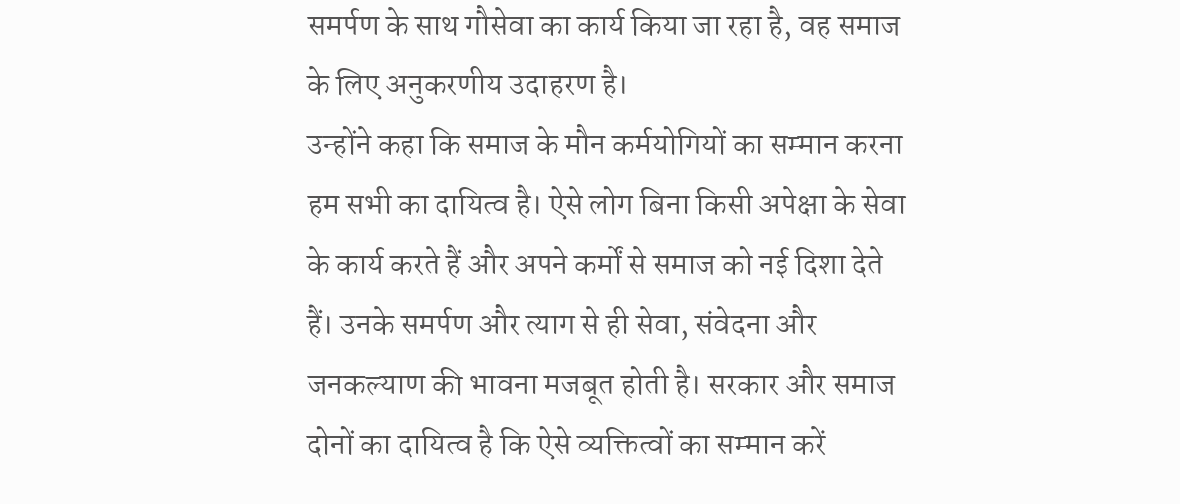समर्पण के साथ गौसेवा का कार्य किया जा रहा है, वह समाज के लिए अनुकरणीय उदाहरण है।
उन्होंने कहा कि समाज के मौन कर्मयोगियों का सम्मान करना हम सभी का दायित्व है। ऐसे लोग बिना किसी अपेक्षा के सेवा के कार्य करते हैं और अपने कर्मों से समाज को नई दिशा देते हैं। उनके समर्पण और त्याग से ही सेवा, संवेदना और जनकल्याण की भावना मजबूत होती है। सरकार और समाज दोनों का दायित्व है कि ऐसे व्यक्तित्वों का सम्मान करें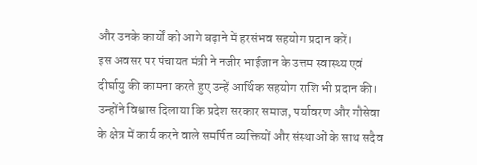और उनके कार्यों को आगे बढ़ाने में हरसंभव सहयोग प्रदान करें।
इस अवसर पर पंचायत मंत्री ने नजीर भाईजान के उत्तम स्वास्थ्य एवं दीर्घायु की कामना करते हुए उन्हें आर्थिक सहयोग राशि भी प्रदान की। उन्होंने विश्वास दिलाया कि प्रदेश सरकार समाज, पर्यावरण और गौसेवा के क्षेत्र में कार्य करने वाले समर्पित व्यक्तियों और संस्थाओं के साथ सदैव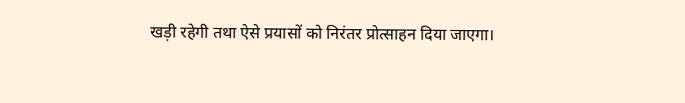खड़ी रहेगी तथा ऐसे प्रयासों को निरंतर प्रोत्साहन दिया जाएगा।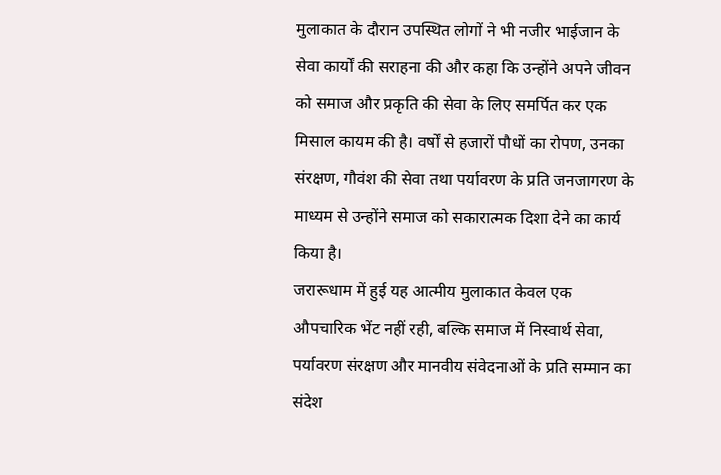मुलाकात के दौरान उपस्थित लोगों ने भी नजीर भाईजान के सेवा कार्यों की सराहना की और कहा कि उन्होंने अपने जीवन को समाज और प्रकृति की सेवा के लिए समर्पित कर एक मिसाल कायम की है। वर्षों से हजारों पौधों का रोपण, उनका संरक्षण, गौवंश की सेवा तथा पर्यावरण के प्रति जनजागरण के माध्यम से उन्होंने समाज को सकारात्मक दिशा देने का कार्य किया है।
जरारूधाम में हुई यह आत्मीय मुलाकात केवल एक औपचारिक भेंट नहीं रही, बल्कि समाज में निस्वार्थ सेवा, पर्यावरण संरक्षण और मानवीय संवेदनाओं के प्रति सम्मान का संदेश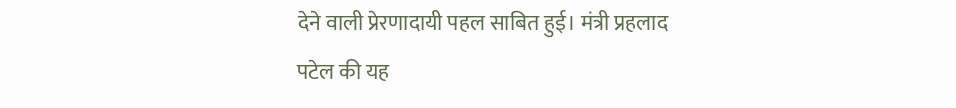देने वाली प्रेरणादायी पहल साबित हुई। मंत्री प्रहलाद पटेल की यह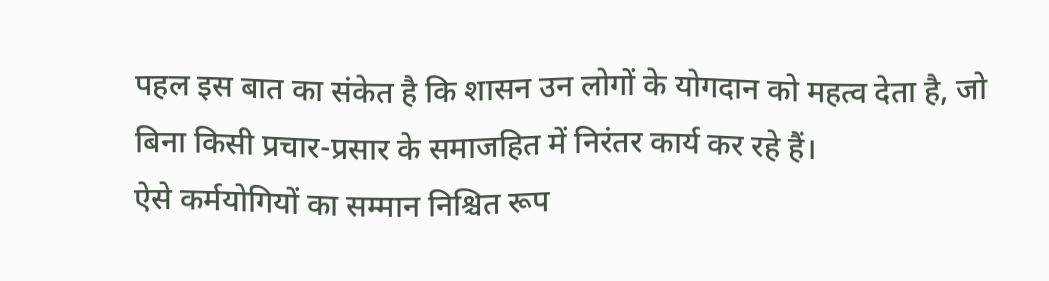पहल इस बात का संकेत है कि शासन उन लोगों के योगदान को महत्व देता है, जो बिना किसी प्रचार-प्रसार के समाजहित में निरंतर कार्य कर रहे हैं।
ऐसे कर्मयोगियों का सम्मान निश्चित रूप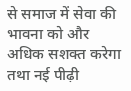से समाज में सेवा की भावना को और अधिक सशक्त करेगा तथा नई पीढ़ी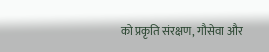को प्रकृति संरक्षण, गौसेवा और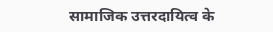सामाजिक उत्तरदायित्व के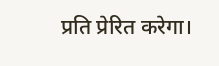प्रति प्रेरित करेगा।